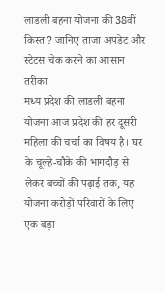लाडली बहना योजना की 38वीं किस्त? जानिए ताजा अपडेट और स्टेटस चेक करने का आसान तरीका
मध्य प्रदेश की लाडली बहना योजना आज प्रदेश की हर दूसरी महिला की चर्चा का विषय है। घर के चूल्हे-चौके की भागदौड़ से लेकर बच्चों की पढ़ाई तक, यह योजना करोड़ों परिवारों के लिए एक बड़ा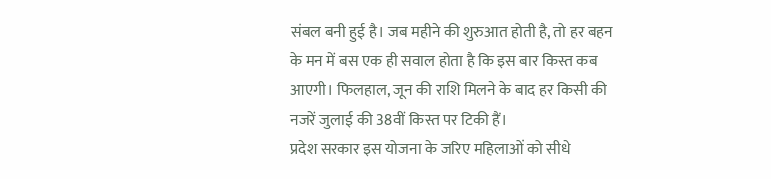संबल बनी हुई है। जब महीने की शुरुआत होती है, तो हर बहन के मन में बस एक ही सवाल होता है कि इस बार किस्त कब आएगी। फिलहाल, जून की राशि मिलने के बाद हर किसी की नजरें जुलाई की 38वीं किस्त पर टिकी हैं।
प्रदेश सरकार इस योजना के जरिए महिलाओं को सीधे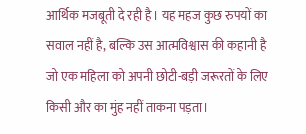आर्थिक मजबूती दे रही है। यह महज कुछ रुपयों का सवाल नहीं है, बल्कि उस आत्मविश्वास की कहानी है जो एक महिला को अपनी छोटी-बड़ी जरूरतों के लिए किसी और का मुंह नहीं ताकना पड़ता।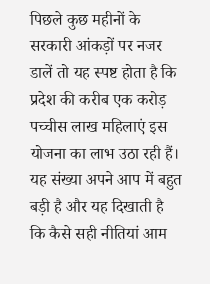पिछले कुछ महीनों के सरकारी आंकड़ों पर नजर डालें तो यह स्पष्ट होता है कि प्रदेश की करीब एक करोड़ पच्चीस लाख महिलाएं इस योजना का लाभ उठा रही हैं। यह संख्या अपने आप में बहुत बड़ी है और यह दिखाती है कि कैसे सही नीतियां आम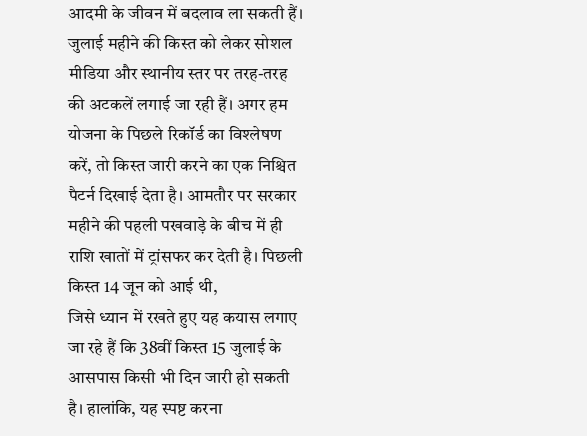आदमी के जीवन में बदलाव ला सकती हैं।
जुलाई महीने की किस्त को लेकर सोशल मीडिया और स्थानीय स्तर पर तरह-तरह की अटकलें लगाई जा रही हैं। अगर हम योजना के पिछले रिकॉर्ड का विश्लेषण करें, तो किस्त जारी करने का एक निश्चित पैटर्न दिखाई देता है। आमतौर पर सरकार महीने की पहली पखवाड़े के बीच में ही राशि खातों में ट्रांसफर कर देती है। पिछली किस्त 14 जून को आई थी,
जिसे ध्यान में रखते हुए यह कयास लगाए जा रहे हैं कि 38वीं किस्त 15 जुलाई के आसपास किसी भी दिन जारी हो सकती है। हालांकि, यह स्पष्ट करना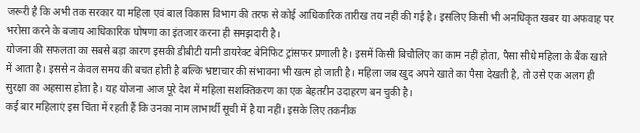जरूरी है कि अभी तक सरकार या महिला एवं बाल विकास विभाग की तरफ से कोई आधिकारिक तारीख तय नहीं की गई है। इसलिए किसी भी अनधिकृत खबर या अफवाह पर भरोसा करने के बजाय आधिकारिक घोषणा का इंतजार करना ही समझदारी है।
योजना की सफलता का सबसे बड़ा कारण इसकी डीबीटी यानी डायरेक्ट बेनिफिट ट्रांसफर प्रणाली है। इसमें किसी बिचौलिए का काम नहीं होता, पैसा सीधे महिला के बैंक खाते में आता है। इससे न केवल समय की बचत होती है बल्कि भ्रष्टाचार की संभावना भी खत्म हो जाती है। महिला जब खुद अपने खाते का पैसा देखती है, तो उसे एक अलग ही सुरक्षा का अहसास होता है। यह योजना आज पूरे देश में महिला सशक्तिकरण का एक बेहतरीन उदाहरण बन चुकी है।
कई बार महिलाएं इस चिंता में रहती हैं कि उनका नाम लाभार्थी सूची में है या नहीं। इसके लिए तकनीक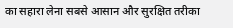का सहारा लेना सबसे आसान और सुरक्षित तरीका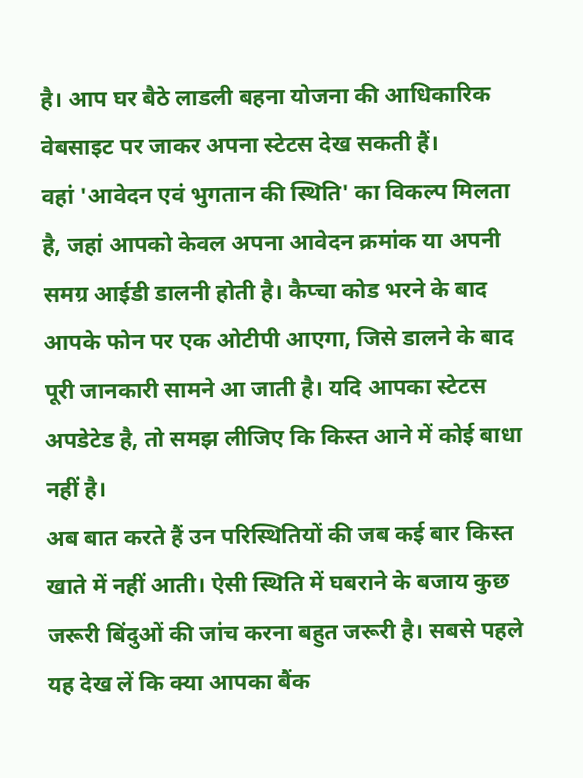है। आप घर बैठे लाडली बहना योजना की आधिकारिक वेबसाइट पर जाकर अपना स्टेटस देख सकती हैं।
वहां 'आवेदन एवं भुगतान की स्थिति' का विकल्प मिलता है, जहां आपको केवल अपना आवेदन क्रमांक या अपनी समग्र आईडी डालनी होती है। कैप्चा कोड भरने के बाद आपके फोन पर एक ओटीपी आएगा, जिसे डालने के बाद पूरी जानकारी सामने आ जाती है। यदि आपका स्टेटस अपडेटेड है, तो समझ लीजिए कि किस्त आने में कोई बाधा नहीं है।
अब बात करते हैं उन परिस्थितियों की जब कई बार किस्त खाते में नहीं आती। ऐसी स्थिति में घबराने के बजाय कुछ जरूरी बिंदुओं की जांच करना बहुत जरूरी है। सबसे पहले यह देख लें कि क्या आपका बैंक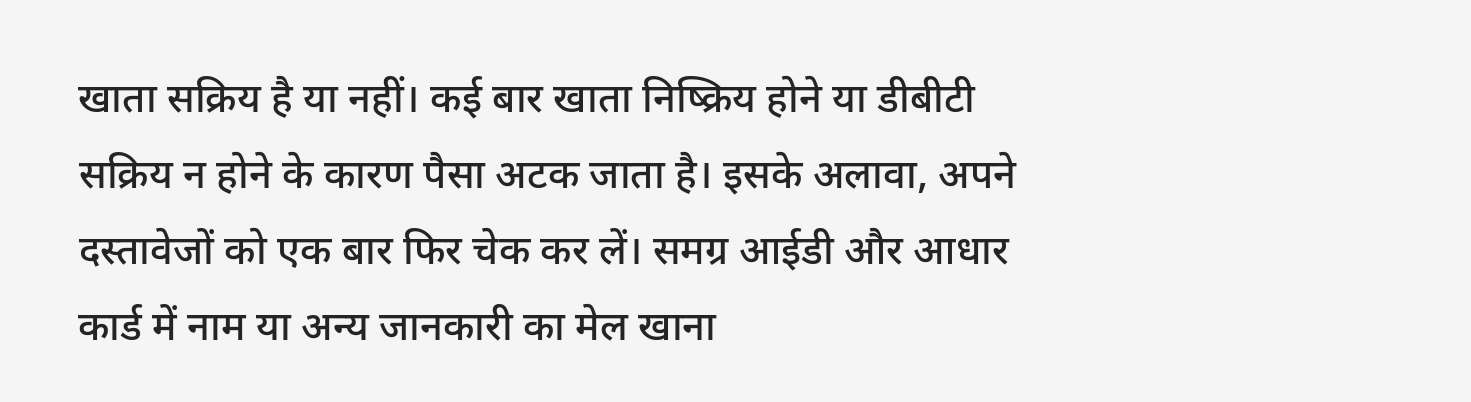खाता सक्रिय है या नहीं। कई बार खाता निष्क्रिय होने या डीबीटी सक्रिय न होने के कारण पैसा अटक जाता है। इसके अलावा, अपने दस्तावेजों को एक बार फिर चेक कर लें। समग्र आईडी और आधार कार्ड में नाम या अन्य जानकारी का मेल खाना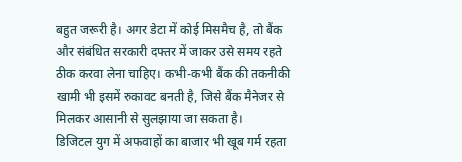बहुत जरूरी है। अगर डेटा में कोई मिसमैच है, तो बैंक और संबंधित सरकारी दफ्तर में जाकर उसे समय रहते ठीक करवा लेना चाहिए। कभी-कभी बैंक की तकनीकी खामी भी इसमें रुकावट बनती है, जिसे बैंक मैनेजर से मिलकर आसानी से सुलझाया जा सकता है।
डिजिटल युग में अफवाहों का बाजार भी खूब गर्म रहता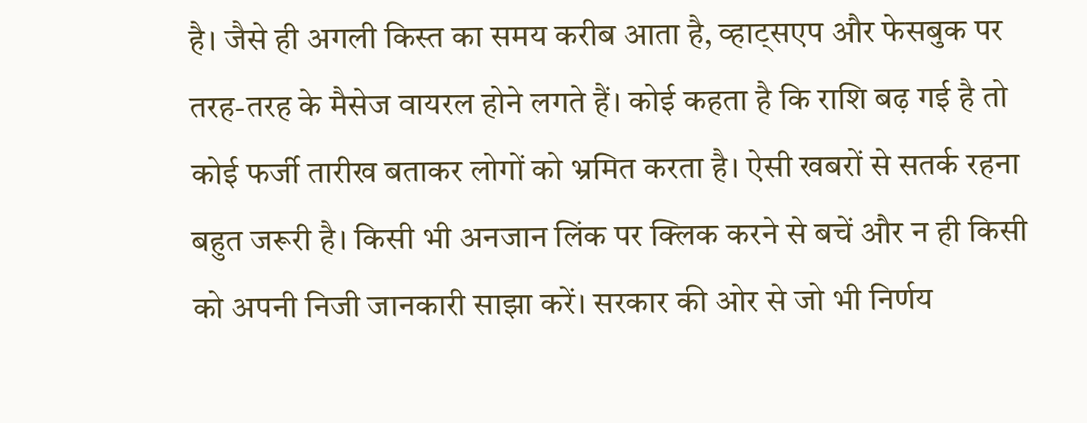है। जैसे ही अगली किस्त का समय करीब आता है, व्हाट्सएप और फेसबुक पर तरह-तरह के मैसेज वायरल होने लगते हैं। कोई कहता है कि राशि बढ़ गई है तो कोई फर्जी तारीख बताकर लोगों को भ्रमित करता है। ऐसी खबरों से सतर्क रहना बहुत जरूरी है। किसी भी अनजान लिंक पर क्लिक करने से बचें और न ही किसी को अपनी निजी जानकारी साझा करें। सरकार की ओर से जो भी निर्णय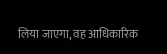लिया जाएगा, वह आधिकारिक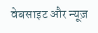वेबसाइट और न्यूज़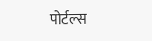पोर्टल्स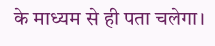के माध्यम से ही पता चलेगा।